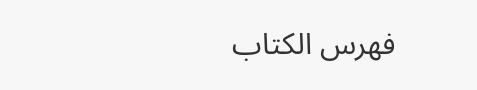فهرس الكتاب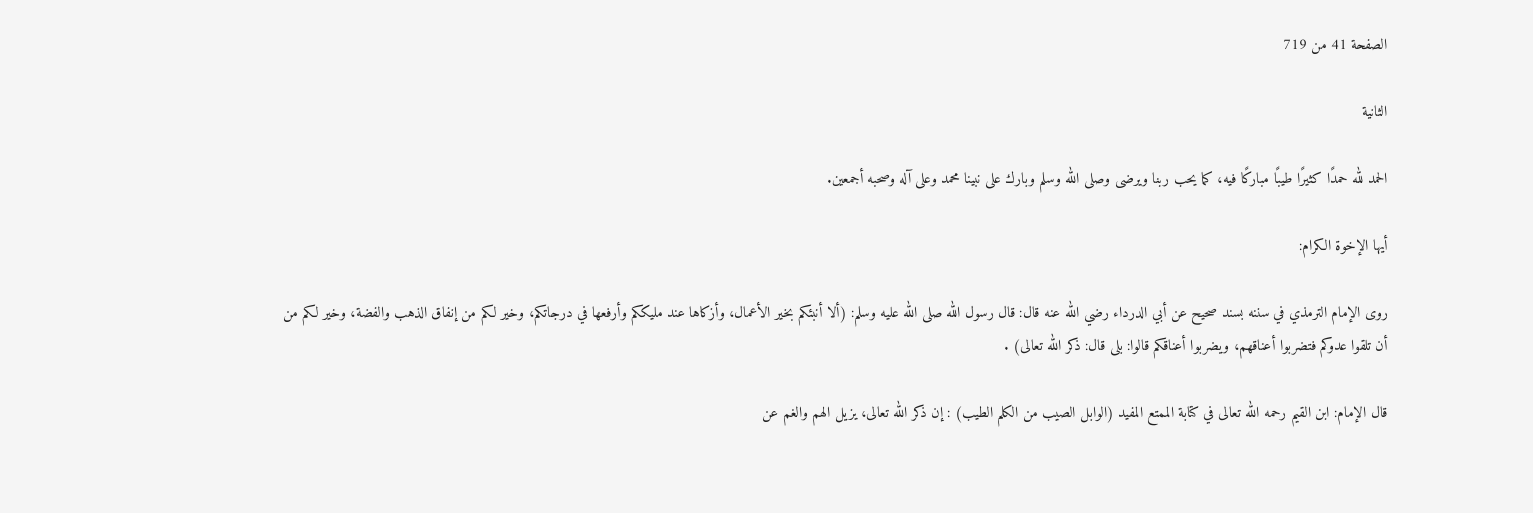الصفحة 41 من 719

الثانية

الحمد لله حمدًا كثيرًا طيبًا مباركًا فيه، كما يحب ربنا ويرضى وصلى الله وسلم وبارك على نبينا محمد وعلى آله وصحبه أجمعين.

أيها الإخوة الكرام:

روى الإمام الترمذي في سننه بسند صحيح عن أبي الدرداء رضي الله عنه قال: قال رسول الله صلى الله عليه وسلم: (ألا أنبئكم بخير الأعمال، وأزكاها عند مليككم وأرفعها في درجاتكم، وخير لكم من إنفاق الذهب والفضة، وخير لكم من أن تلقوا عدوكم فتضربوا أعناقهم، ويضربوا أعناقكم قالوا: بلى قال: ذكر الله تعالى) .

قال الإمام: ابن القيم رحمه الله تعالى في كتابة الممتع المفيد (الوابل الصيب من الكلم الطيب) : إن ذكر الله تعالى، يزيل الهم والغم عن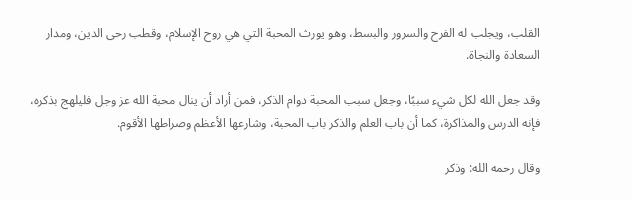القلب، ويجلب له الفرح والسرور والبسط، وهو يورث المحبة التي هي روح الإسلام، وقطب رحى الدين، ومدار السعادة والنجاة.

وقد جعل الله لكل شيء سببًا، وجعل سبب المحبة دوام الذكر، فمن أراد أن ينال محبة الله عز وجل فليلهج بذكره، فإنه الدرس والمذاكرة، كما أن باب العلم والذكر باب المحبة، وشارعها الأعظم وصراطها الأقوم.

وقال رحمه الله: وذكر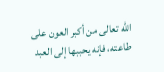الله تعالى من أكبر العون على طاعته، فإنه يحببها إلى العبد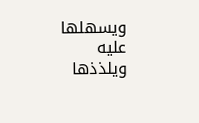ويسهلها عليه ويلذذها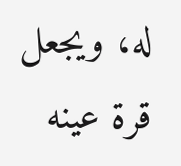له، ويجعل قرة عينه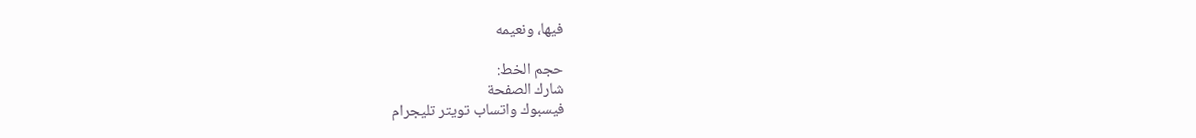فيها، ونعيمه

حجم الخط:
شارك الصفحة
فيسبوك واتساب تويتر تليجرام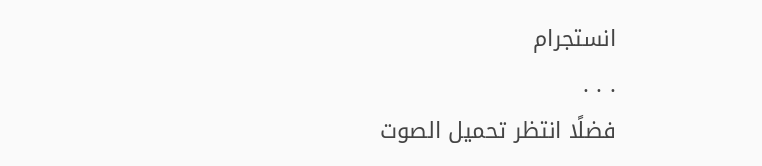انستجرام
. . .
فضلًا انتظر تحميل الصوت